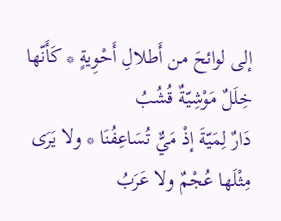إلى لوائحَ من أَطلالِ أَحْوِيةٍ * كَأَنّها خِلَلٌ مَوْشِيّةٌ قُشُبُ
دَارٌ لِمَيّةَ إذْ مَيٌّ تُسَاعِفُنَا * ولا يَرَى مِثْلَها عُجْمٌ ولا عَرَبُ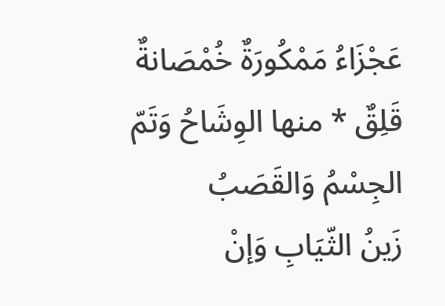عَجْزَاءُ مَمْكُورَةٌ خُمْصَانةٌ قَلِقٌ * منها الوِشَاحُ وَتَمّ الجِسْمُ وَالقَصَبُ
زَينُ الثّيَابِ وَإنْ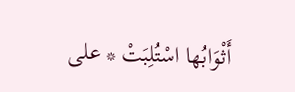أَثْوَابُها اسْتُلِبَتْ * على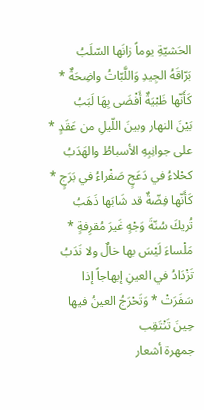الحَشيّةِ يوماً زانَها السّلَبُ
بَرّاقَهُ الجِيدِ وَاللَّبّاتُ واضِحَةٌ * كَأَنّها ظَبْيَةٌ أَفْضَى بِهَا لَبَبُ
بَيْنَ النهار وبينَ اللّيلِ من عَقَدٍ * على جوانِبِهِ الأسباطُ والهَدَبُ
كحْلاءُ في دَعَجٍ صَفْراءُ في بَرَجٍ * كَأَنّها فِضّةٌ قد شَابَها ذَهَبُ
تُريكَ سُنّةَ وَجْهٍ غَيرَ مُقرِفةٍ * مَلْساءَ لَيْسَ بها خالٌ ولا نَدَبُ
تَزْدَادُ في العينِ إبهاجاً إذا سَفَرَتْ * وَتَحْرَجُ العينُ فيها حِينَ تَنْتَقِب
جمهرة أشعار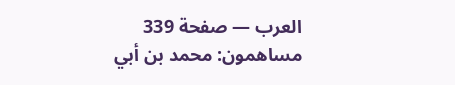العرب — صفحة 339
مساهمون: محمد بن أبي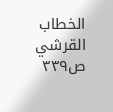الخطاب القرشي
ص٣٣٩